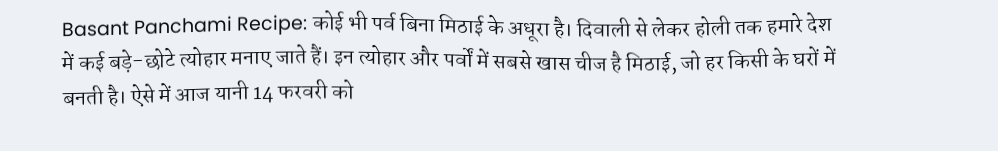Basant Panchami Recipe: कोई भी पर्व बिना मिठाई के अधूरा है। दिवाली से लेकर होली तक हमारे देश में कई बड़े-छोटे त्योहार मनाए जाते हैं। इन त्योहार और पर्वों में सबसे खास चीज है मिठाई, जो हर किसी के घरों में बनती है। ऐसे में आज यानी 14 फरवरी को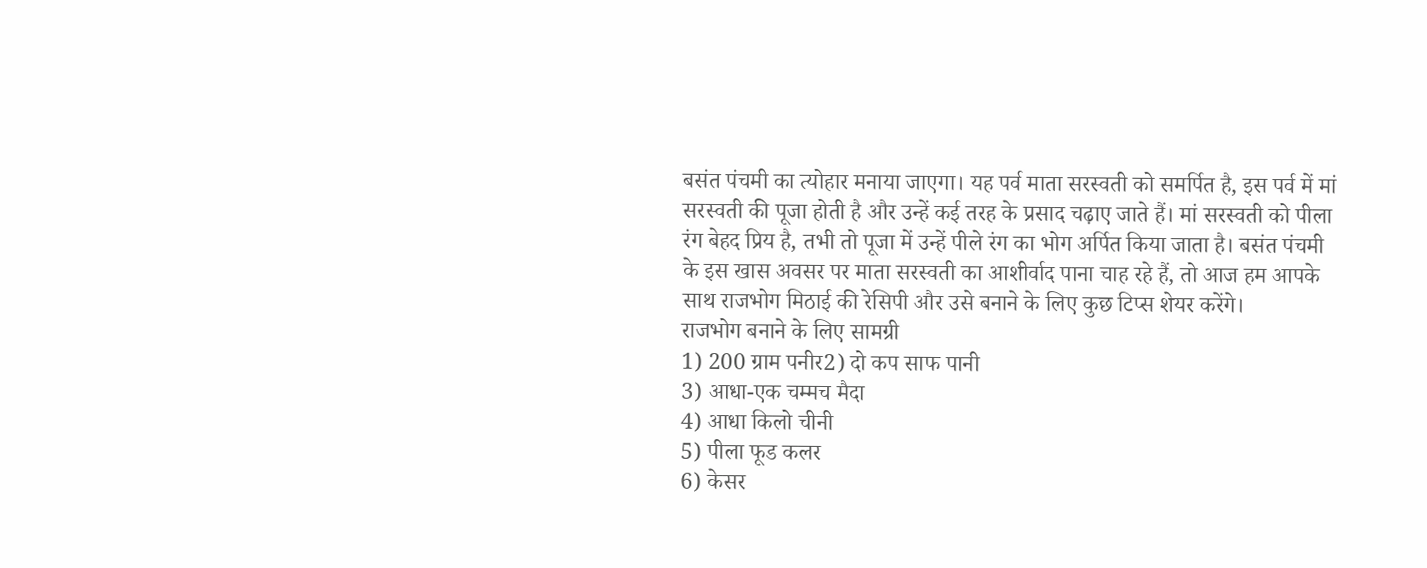बसंत पंचमी का त्योहार मनाया जाएगा। यह पर्व माता सरस्वती को समर्पित है, इस पर्व में मां सरस्वती की पूजा होती है और उन्हें कई तरह के प्रसाद चढ़ाए जाते हैं। मां सरस्वती को पीला रंग बेहद प्रिय है, तभी तो पूजा में उन्हें पीले रंग का भोग अर्पित किया जाता है। बसंत पंचमी के इस खास अवसर पर माता सरस्वती का आशीर्वाद पाना चाह रहे हैं, तो आज हम आपके साथ राजभोग मिठाई की रेसिपी और उसे बनाने के लिए कुछ टिप्स शेयर करेंगे।
राजभोग बनाने के लिए सामग्री
1) 200 ग्राम पनीर2) दो कप साफ पानी
3) आधा-एक चम्मच मैदा
4) आधा किलो चीनी
5) पीला फूड कलर
6) केसर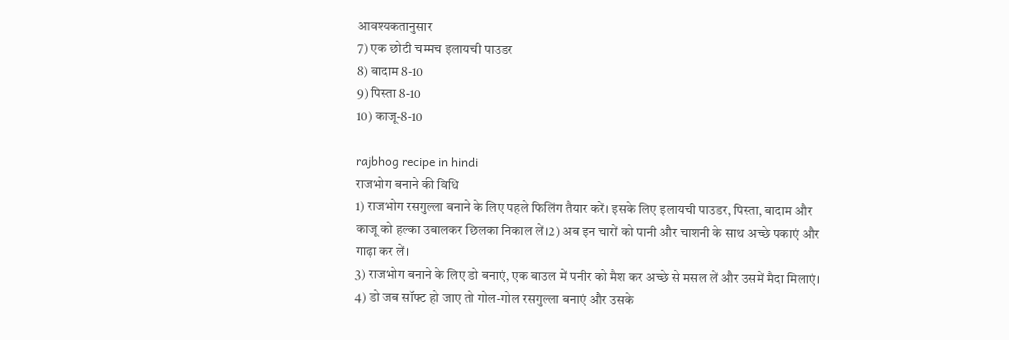आवश्यकतानुसार
7) एक छोटी चम्मच इलायची पाउडर
8) बादाम 8-10
9) पिस्ता 8-10
10) काजू-8-10

rajbhog recipe in hindi
राजभोग बनाने की विधि
1) राजभोग रसगुल्ला बनाने के लिए पहले फिलिंग तैयार करें। इसके लिए इलायची पाउडर, पिस्ता, बादाम और काजू को हल्का उबालकर छिलका निकाल लें।2) अब इन चारों को पानी और चाशनी के साथ अच्छे पकाएं और गाढ़ा कर लें।
3) राजभोग बनाने के लिए डो बनाएं, एक बाउल में पनीर को मैश कर अच्छे से मसल लें और उसमें मैदा मिलाएं।
4) डो जब सॉफ्ट हो जाए तो गोल-गोल रसगुल्ला बनाएं और उसके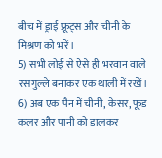बीच में ड्राई फ्रूट्स और चीनी के मिश्रण को भरें।
5) सभी लोई से ऐसे ही भरवान वाले रसगुल्ले बनाकर एक थाली में रखें।
6) अब एक पैन में चीनी, केसर, फूड कलर और पानी को डालकर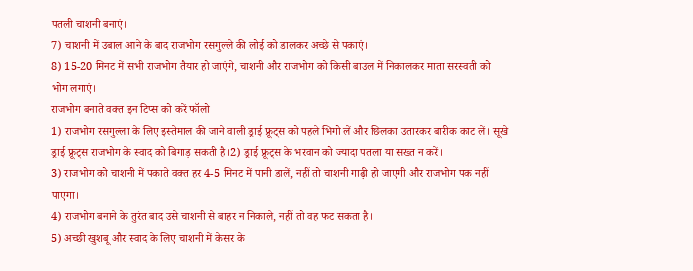पतली चाशनी बनाएं।
7) चाशनी में उबाल आने के बाद राजभोग रसगुल्ले की लोई को डालकर अच्छे से पकाएं।
8) 15-20 मिनट में सभी राजभोग तैयार हो जाएंगे, चाशनी और राजभोग को किसी बाउल में निकालकर माता सरस्वती को भोग लगाएं।
राजभोग बनाते वक्त इन टिप्स को करें फॉलो
1) राजभोग रसगुल्ला के लिए इस्तेमाल की जाने वाली ड्राई फ्रूट्स को पहले भिगो लें और छिलका उतारकर बारीक काट लें। सूखे ड्राई फ्रूट्स राजभोग के स्वाद को बिगाड़ सकती है।2) ड्राई फ्रूट्स के भरवान को ज्यादा पतला या सख्त न करें।
3) राजभोग को चाशनी में पकाते वक्त हर 4-5 मिनट में पानी डालें, नहीं तो चाशनी गाढ़ी हो जाएगी और राजभोग पक नहीं पाएगा।
4) राजभोग बनाने के तुरंत बाद उसे चाशनी से बाहर न निकाले, नहीं तो वह फट सकता है।
5) अच्छी खुशबू और स्वाद के लिए चाशनी में केसर के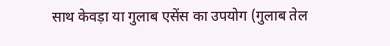साथ केवड़ा या गुलाब एसेंस का उपयोग (गुलाब तेल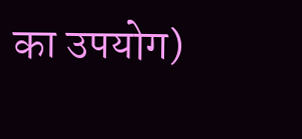का उपयोग)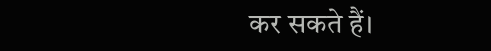कर सकते हैं।